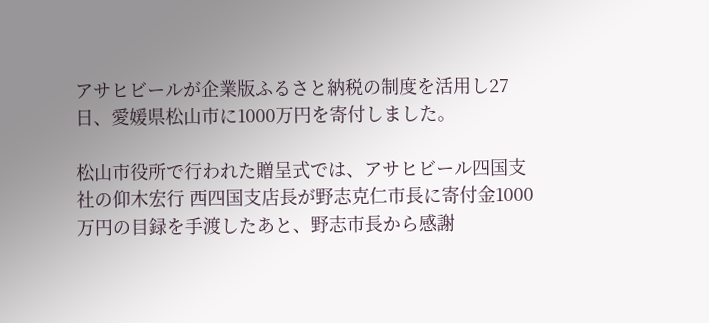アサヒビールが企業版ふるさと納税の制度を活用し27日、愛媛県松山市に1000万円を寄付しました。

松山市役所で行われた贈呈式では、アサヒビール四国支社の仰木宏行 西四国支店長が野志克仁市長に寄付金1000万円の目録を手渡したあと、野志市長から感謝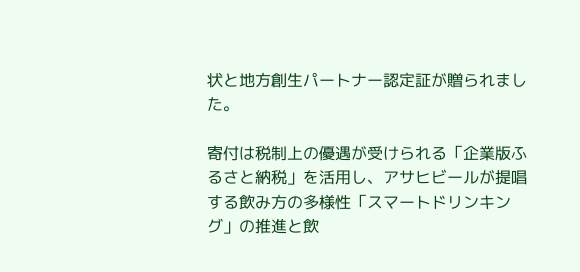状と地方創生パートナー認定証が贈られました。

寄付は税制上の優遇が受けられる「企業版ふるさと納税」を活用し、アサヒビールが提唱する飲み方の多様性「スマートドリンキング」の推進と飲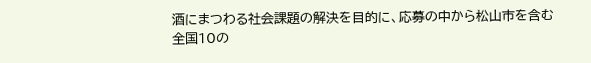酒にまつわる社会課題の解決を目的に、応募の中から松山市を含む全国10の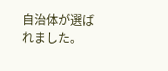自治体が選ばれました。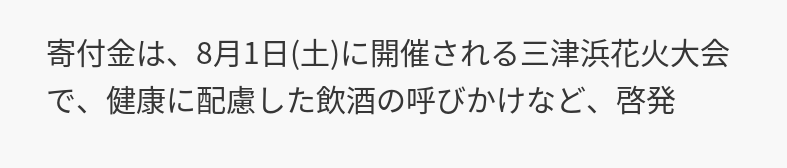寄付金は、8月1日(土)に開催される三津浜花火大会で、健康に配慮した飲酒の呼びかけなど、啓発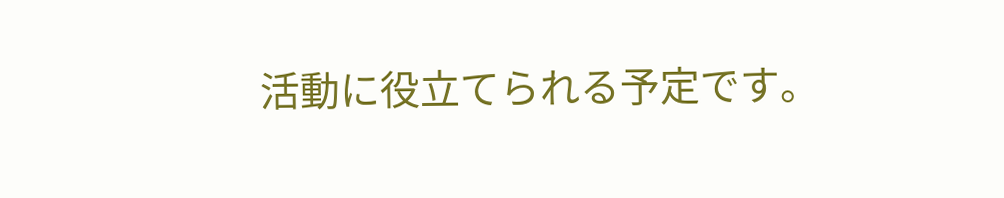活動に役立てられる予定です。